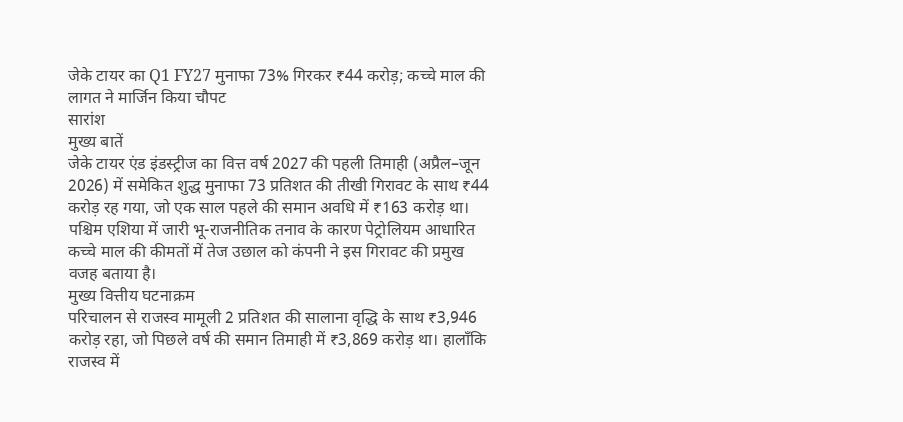जेके टायर का Q1 FY27 मुनाफा 73% गिरकर ₹44 करोड़; कच्चे माल की लागत ने मार्जिन किया चौपट
सारांश
मुख्य बातें
जेके टायर एंड इंडस्ट्रीज का वित्त वर्ष 2027 की पहली तिमाही (अप्रैल–जून 2026) में समेकित शुद्ध मुनाफा 73 प्रतिशत की तीखी गिरावट के साथ ₹44 करोड़ रह गया, जो एक साल पहले की समान अवधि में ₹163 करोड़ था। पश्चिम एशिया में जारी भू-राजनीतिक तनाव के कारण पेट्रोलियम आधारित कच्चे माल की कीमतों में तेज उछाल को कंपनी ने इस गिरावट की प्रमुख वजह बताया है।
मुख्य वित्तीय घटनाक्रम
परिचालन से राजस्व मामूली 2 प्रतिशत की सालाना वृद्धि के साथ ₹3,946 करोड़ रहा, जो पिछले वर्ष की समान तिमाही में ₹3,869 करोड़ था। हालाँकि राजस्व में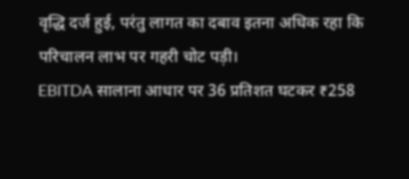वृद्धि दर्ज हुई, परंतु लागत का दबाव इतना अधिक रहा कि परिचालन लाभ पर गहरी चोट पड़ी।
EBITDA सालाना आधार पर 36 प्रतिशत घटकर ₹258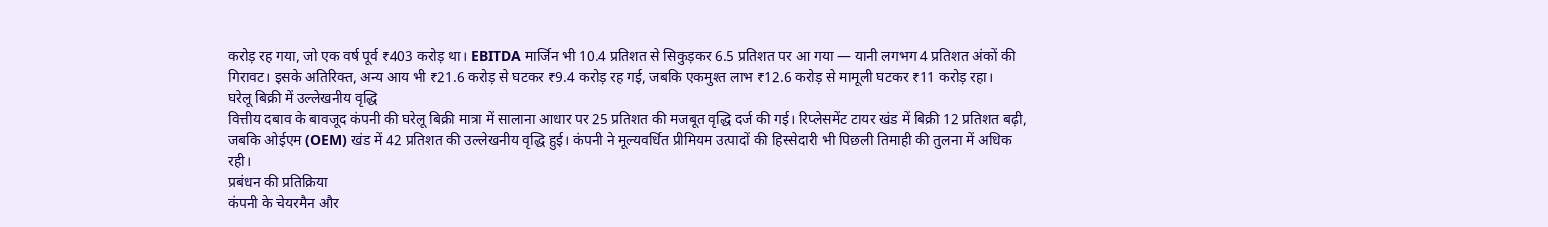करोड़ रह गया, जो एक वर्ष पूर्व ₹403 करोड़ था। EBITDA मार्जिन भी 10.4 प्रतिशत से सिकुड़कर 6.5 प्रतिशत पर आ गया — यानी लगभग 4 प्रतिशत अंकों की गिरावट। इसके अतिरिक्त, अन्य आय भी ₹21.6 करोड़ से घटकर ₹9.4 करोड़ रह गई, जबकि एकमुश्त लाभ ₹12.6 करोड़ से मामूली घटकर ₹11 करोड़ रहा।
घरेलू बिक्री में उल्लेखनीय वृद्धि
वित्तीय दबाव के बावजूद कंपनी की घरेलू बिक्री मात्रा में सालाना आधार पर 25 प्रतिशत की मजबूत वृद्धि दर्ज की गई। रिप्लेसमेंट टायर खंड में बिक्री 12 प्रतिशत बढ़ी, जबकि ओईएम (OEM) खंड में 42 प्रतिशत की उल्लेखनीय वृद्धि हुई। कंपनी ने मूल्यवर्धित प्रीमियम उत्पादों की हिस्सेदारी भी पिछली तिमाही की तुलना में अधिक रही।
प्रबंधन की प्रतिक्रिया
कंपनी के चेयरमैन और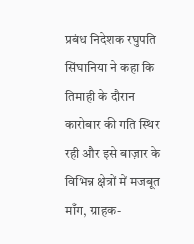प्रबंध निदेशक रघुपति सिंघानिया ने कहा कि तिमाही के दौरान कारोबार की गति स्थिर रही और इसे बाज़ार के विभिन्न क्षेत्रों में मजबूत माँग, ग्राहक-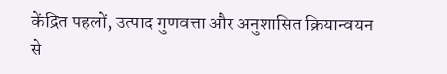केंद्रित पहलों, उत्पाद गुणवत्ता और अनुशासित क्रियान्वयन से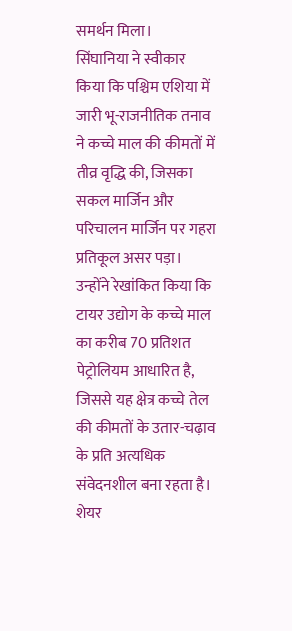समर्थन मिला।
सिंघानिया ने स्वीकार किया कि पश्चिम एशिया में जारी भू-राजनीतिक तनाव ने कच्चे माल की कीमतों में तीव्र वृद्धि की, जिसका सकल मार्जिन और परिचालन मार्जिन पर गहरा प्रतिकूल असर पड़ा। उन्होंने रेखांकित किया कि टायर उद्योग के कच्चे माल का करीब 70 प्रतिशत पेट्रोलियम आधारित है, जिससे यह क्षेत्र कच्चे तेल की कीमतों के उतार-चढ़ाव के प्रति अत्यधिक संवेदनशील बना रहता है।
शेयर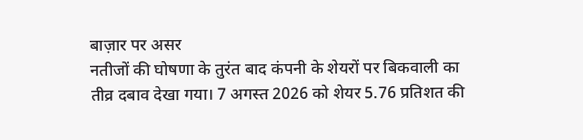बाज़ार पर असर
नतीजों की घोषणा के तुरंत बाद कंपनी के शेयरों पर बिकवाली का तीव्र दबाव देखा गया। 7 अगस्त 2026 को शेयर 5.76 प्रतिशत की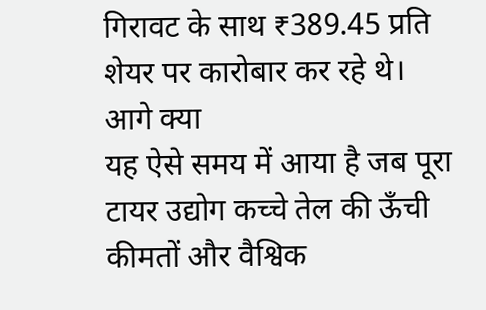गिरावट के साथ ₹389.45 प्रति शेयर पर कारोबार कर रहे थे।
आगे क्या
यह ऐसे समय में आया है जब पूरा टायर उद्योग कच्चे तेल की ऊँची कीमतों और वैश्विक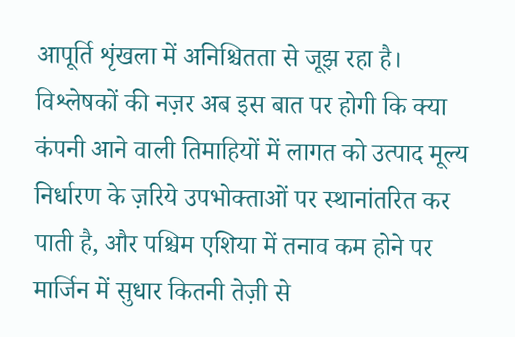आपूर्ति शृंखला में अनिश्चितता से जूझ रहा है। विश्लेषकों की नज़र अब इस बात पर होगी कि क्या कंपनी आने वाली तिमाहियों में लागत को उत्पाद मूल्य निर्धारण के ज़रिये उपभोक्ताओं पर स्थानांतरित कर पाती है, और पश्चिम एशिया में तनाव कम होने पर मार्जिन में सुधार कितनी तेज़ी से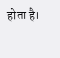होता है।